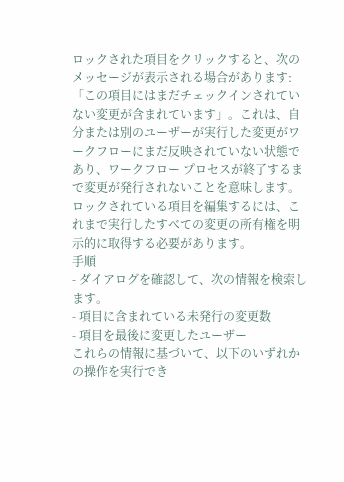ロックされた項目をクリックすると、次のメッセージが表示される場合があります: 「この項目にはまだチェックインされていない変更が含まれています」。これは、自分または別のユーザーが実行した変更がワークフローにまだ反映されていない状態であり、ワークフロー プロセスが終了するまで変更が発行されないことを意味します。ロックされている項目を編集するには、これまで実行したすべての変更の所有権を明示的に取得する必要があります。
手順
- ダイアログを確認して、次の情報を検索します。
- 項目に含まれている未発行の変更数
- 項目を最後に変更したユーザー
これらの情報に基づいて、以下のいずれかの操作を実行でき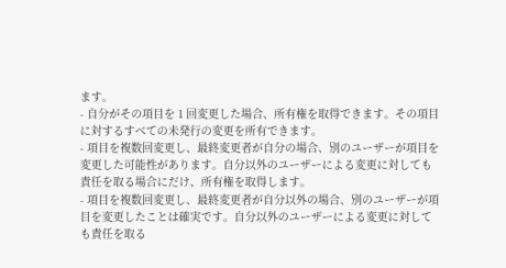ます。
- 自分がその項目を 1 回変更した場合、所有権を取得できます。その項目に対するすべての未発行の変更を所有できます。
- 項目を複数回変更し、最終変更者が自分の場合、別のユーザーが項目を変更した可能性があります。自分以外のユーザーによる変更に対しても責任を取る場合にだけ、所有権を取得します。
- 項目を複数回変更し、最終変更者が自分以外の場合、別のユーザーが項目を変更したことは確実です。自分以外のユーザーによる変更に対しても責任を取る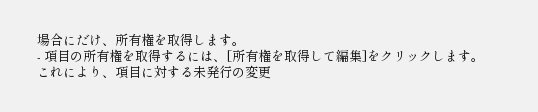場合にだけ、所有権を取得します。
- 項目の所有権を取得するには、[所有権を取得して編集]をクリックします。
これにより、項目に対する未発行の変更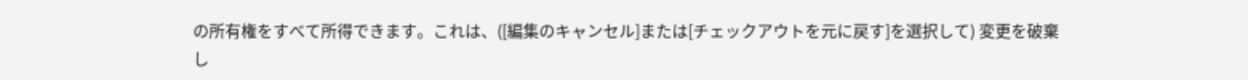の所有権をすべて所得できます。これは、([編集のキャンセル]または[チェックアウトを元に戻す]を選択して) 変更を破棄し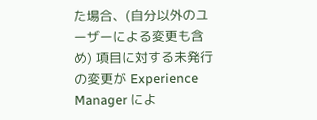た場合、(自分以外のユーザーによる変更も含め) 項目に対する未発行の変更が Experience Manager によ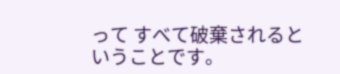って すべて破棄されるということです。